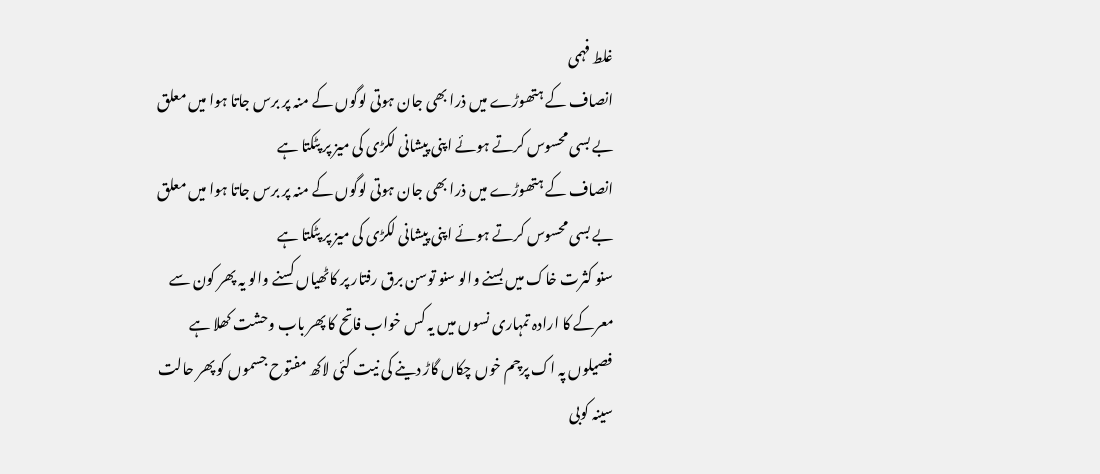غلط فہمی
انصاف کے ہتھوڑے میں ذرا بھی جان ہوتی لوگوں کے منہ پر برس جاتا ہوا میں معلق بے بسی محسوس کرتے ہوئے اپنی پیشانی لکڑی کی میز پر پٹکتا ہے
انصاف کے ہتھوڑے میں ذرا بھی جان ہوتی لوگوں کے منہ پر برس جاتا ہوا میں معلق بے بسی محسوس کرتے ہوئے اپنی پیشانی لکڑی کی میز پر پٹکتا ہے
سنو کثرت خاک میں بسنے والو سنو توسن برق رفتار پر کاٹھیاں کسنے والو یہ پھر کون سے معرکے کا ارادہ تمہاری نسوں میں یہ کس خواب فاتح کا پھر باب وحشت کھلا ہے فصیلوں پہ اک پرچم خوں چکاں گاڑ دینے کی نیت کئی لاکھ مفتوح جسموں کو پھر حالت سینہ کوبی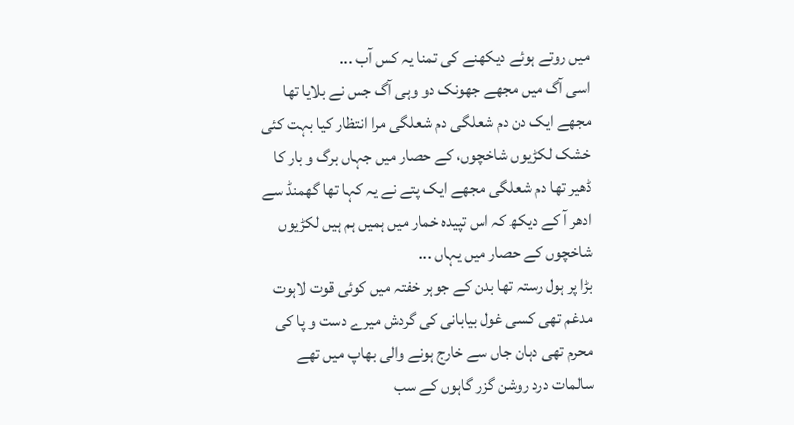میں روتے ہوئے دیکھنے کی تمنا یہ کس آب ...
اسی آگ میں مجھے جھونک دو وہی آگ جس نے بلایا تھا مجھے ایک دن دم شعلگی دم شعلگی مرا انتظار کیا بہت کئی خشک لکڑیوں شاخچوں، کے حصار میں جہاں برگ و بار کا ڈھیر تھا دم شعلگی مجھے ایک پتے نے یہ کہا تھا گھمنڈ سے ادھر آ کے دیکھ کہ اس تپیدہ خمار میں ہمیں ہم ہیں لکڑیوں شاخچوں کے حصار میں یہاں ...
بڑا پر ہول رستہ تھا بدن کے جوہر خفتہ میں کوئی قوت لاہوت مدغم تھی کسی غول بیابانی کی گردش میرے دست و پا کی محرم تھی دہان جاں سے خارج ہونے والی بھاپ میں تھے سالمات درد روشن گزر گاہوں کے سب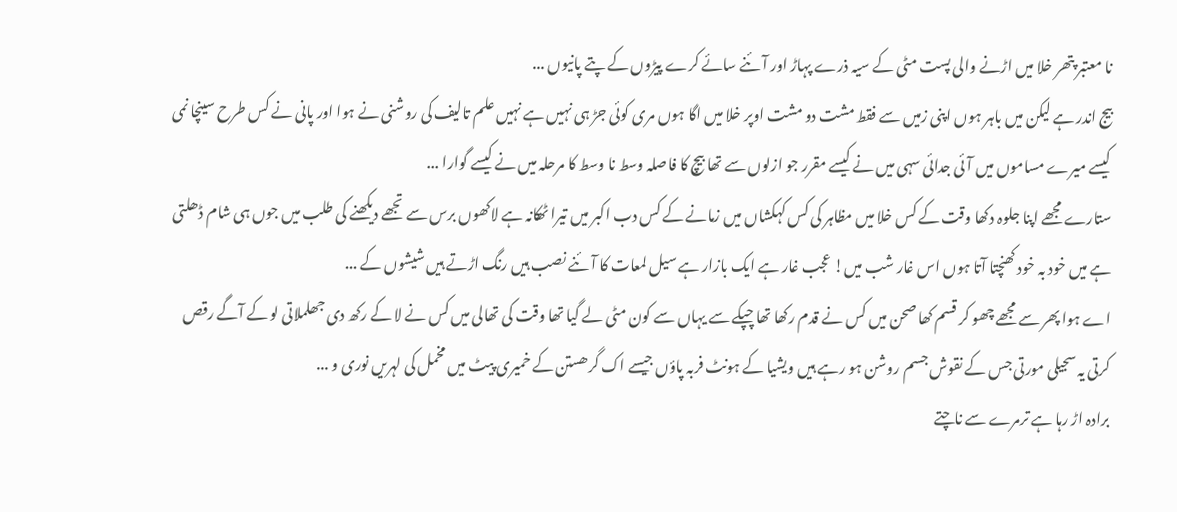نا معتبر پتھر خلا میں اڑنے والی پست مٹی کے سیہ ذرے پہاڑ اور آئنے سائے کرے پیڑوں کے پتے پانیوں ...
بیج اندر ہے لیکن میں باہر ہوں اپنی زمیں سے فقط مشت دو مشت اوپر خلا میں اگا ہوں مری کوئی جڑ ہی نہیں ہے نہیں علم تالیف کی روشنی نے ہوا اور پانی نے کس طرح سینچا نمی کیسے میرے مساموں میں آئی جدائی سہی میں نے کیسے مقرر جو ازلوں سے تھا بیچ کا فاصلہ وسط نا وسط کا مرحلہ میں نے کیسے گوارا ...
ستارے مجھے اپنا جلوہ دکھا وقت کے کس خلا میں مظاہر کی کس کہکشاں میں زمانے کے کس دب اکبر میں تیرا ٹھکانہ ہے لاکھوں برس سے تجھے دیکھنے کی طلب میں جوں ہی شام ڈھلتی ہے میں خود بہ خود کھنچتا آتا ہوں اس غار شب میں! عجب غار ہے ایک بازار ہے سیل لمعات کا آئنے نصب ہیں رنگ اڑتے ہیں شیشوں کے ...
اے ہوا پھر سے مجھے چھو کر قسم کھا صحن میں کس نے قدم رکھا تھا چپکے سے یہاں سے کون مٹی لے گیا تھا وقت کی تھالی میں کس نے لا کے رکھ دی جھلملاتی لو کے آگے رقص کرتی یہ سجیلی مورتی جس کے نقوش جسم روشن ہو رہے ہیں ویشیا کے ہونٹ فربہ پاؤں جیسے اک گرھستن کے خمیری پیٹ میں مخمل کی لہریں نوری و ...
برادہ اڑ رہا ہے ترمرے سے ناچتے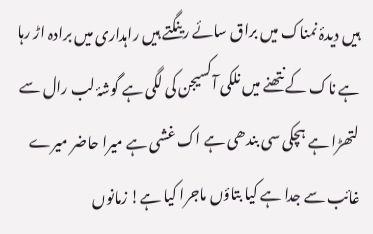ہیں دیدۂ نمناک میں براق سائے رینگتے ہیں راہداری میں برادہ اڑ رہا ہے ناک کے نتھنے میں نلکی آکسیجن کی لگی ہے گوشۂ لب رال سے لتھڑا ہے ہچکی سی بندھی ہے اک غشی ہے میرا حاضر میرے غائب سے جدا ہے کیا بتاؤں ماجرا کیا ہے! زمانوں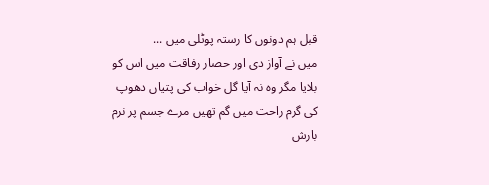قبل ہم دونوں کا رستہ پوٹلی میں ...
میں نے آواز دی اور حصار رفاقت میں اس کو بلایا مگر وہ نہ آیا گل خواب کی پتیاں دھوپ کی گرم راحت میں گم تھیں مرے جسم پر نرم بارش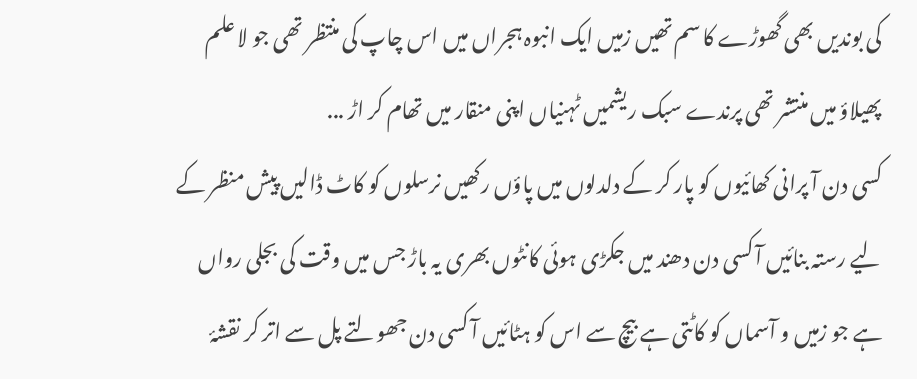کی بوندیں بھی گھوڑے کا سم تھیں زمیں ایک انبوہ ہجراں میں اس چاپ کی منتظر تھی جو لا علم پھیلاؤ میں منتشر تھی پرندے سبک ریشمیں ٹہنیاں اپنی منقار میں تھام کر اڑ ...
کسی دن آ پرانی کھائیوں کو پار کر کے دلدلوں میں پاؤں رکھیں نرسلوں کو کاٹ ڈالیں پیش منظر کے لیے رستہ بنائیں آ کسی دن دھند میں جکڑی ہوئی کانٹوں بھری یہ باڑ جس میں وقت کی بجلی رواں ہے جو زمیں و آسماں کو کاٹتی ہے بیچ سے اس کو ہٹائیں آ کسی دن جھولتے پل سے اتر کر نقشۂ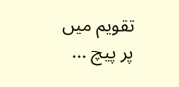تقویم میں پر پیچ ...